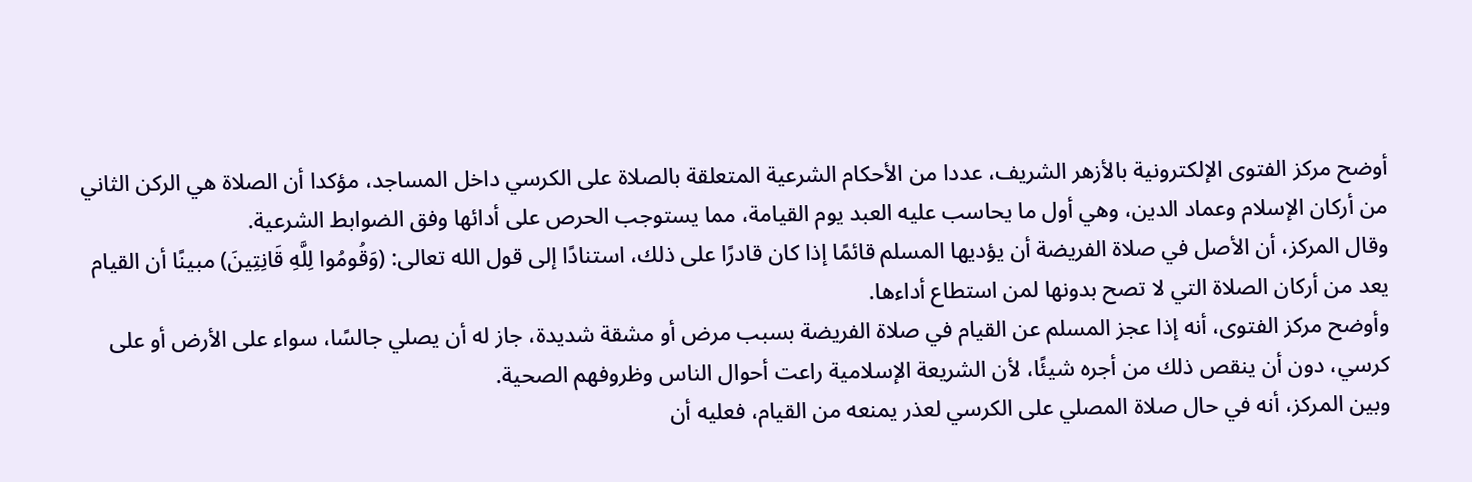أوضح مركز الفتوى الإلكترونية بالأزهر الشريف، عددا من الأحكام الشرعية المتعلقة بالصلاة على الكرسي داخل المساجد، مؤكدا أن الصلاة هي الركن الثاني من أركان الإسلام وعماد الدين، وهي أول ما يحاسب عليه العبد يوم القيامة، مما يستوجب الحرص على أدائها وفق الضوابط الشرعية.
وقال المركز، أن الأصل في صلاة الفريضة أن يؤديها المسلم قائمًا إذا كان قادرًا على ذلك، استنادًا إلى قول الله تعالى: (وَقُومُوا لِلَّهِ قَانِتِينَ) مبينًا أن القيام يعد من أركان الصلاة التي لا تصح بدونها لمن استطاع أداءها.
وأوضح مركز الفتوى، أنه إذا عجز المسلم عن القيام في صلاة الفريضة بسبب مرض أو مشقة شديدة، جاز له أن يصلي جالسًا، سواء على الأرض أو على كرسي، دون أن ينقص ذلك من أجره شيئًا، لأن الشريعة الإسلامية راعت أحوال الناس وظروفهم الصحية.
وبين المركز، أنه في حال صلاة المصلي على الكرسي لعذر يمنعه من القيام، فعليه أن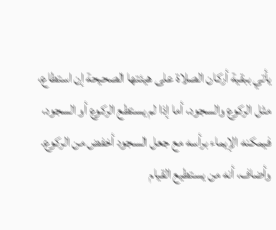يأتي ببقية أركان الصلاة على هيئتها الصحيحة إن استطاع، مثل الركوع والسجود، أما إذا لم يستطع الركوع أو السجود، فيمكنه الإيماء برأسه مع جعل السجود أخفض من الركوع.
وأضاف، أنه من يستطيع القيام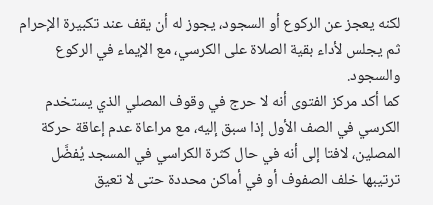لكنه يعجز عن الركوع أو السجود، يجوز له أن يقف عند تكبيرة الإحرام ثم يجلس لأداء بقية الصلاة على الكرسي، مع الإيماء في الركوع والسجود.
كما أكد مركز الفتوى أنه لا حرج في وقوف المصلي الذي يستخدم الكرسي في الصف الأول إذا سبق إليه، مع مراعاة عدم إعاقة حركة المصلين، لافتا إلى أنه في حال كثرة الكراسي في المسجد يُفضَّل ترتيبها خلف الصفوف أو في أماكن محددة حتى لا تعيق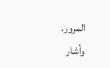المرور.
وأشار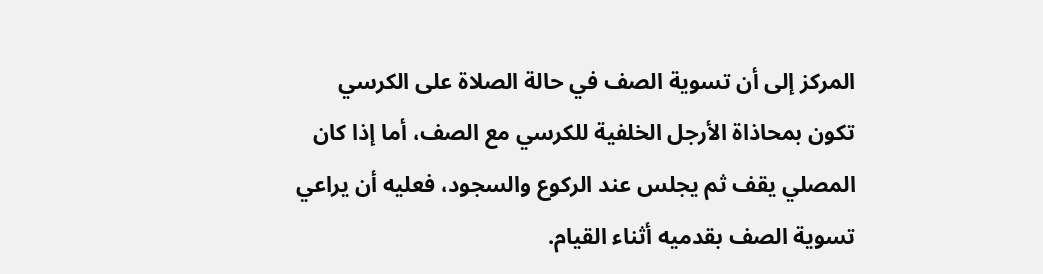المركز إلى أن تسوية الصف في حالة الصلاة على الكرسي تكون بمحاذاة الأرجل الخلفية للكرسي مع الصف، أما إذا كان المصلي يقف ثم يجلس عند الركوع والسجود، فعليه أن يراعي تسوية الصف بقدميه أثناء القيام.